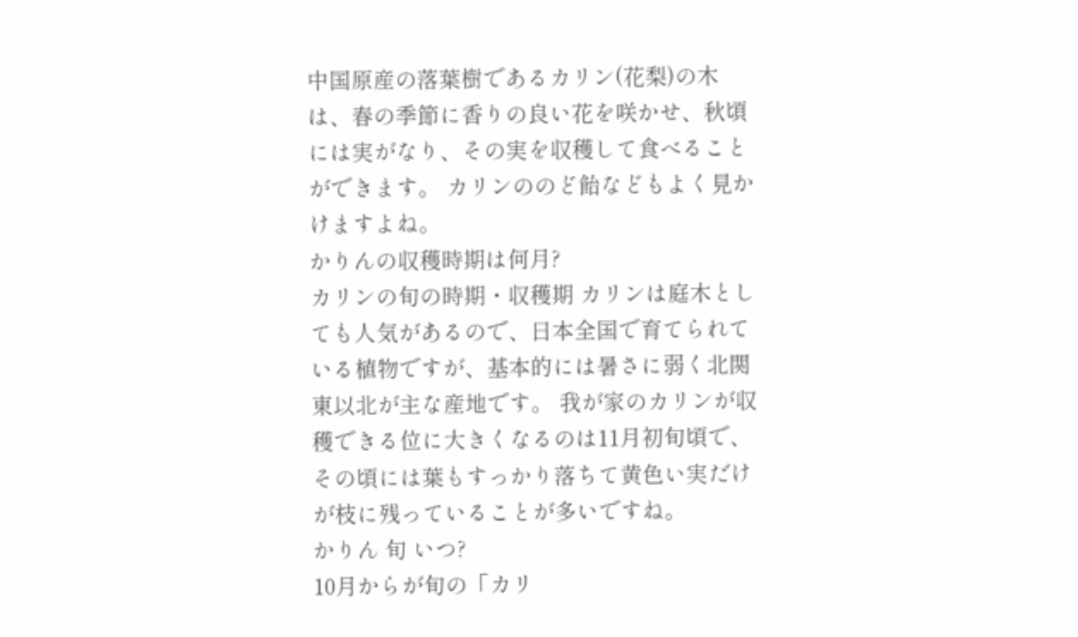中国原産の落葉樹であるカリン(花梨)の木は、春の季節に香りの良い花を咲かせ、秋頃には実がなり、その実を収穫して食べることができます。 カリンののど飴などもよく見かけますよね。
かりんの収穫時期は何月?
カリンの旬の時期・収穫期 カリンは庭木としても人気があるので、日本全国で育てられている植物ですが、基本的には暑さに弱く北関東以北が主な産地です。 我が家のカリンが収穫できる位に大きくなるのは11月初旬頃で、その頃には葉もすっかり落ちて黄色い実だけが枝に残っていることが多いですね。
かりん 旬 いつ?
10月からが旬の「カリ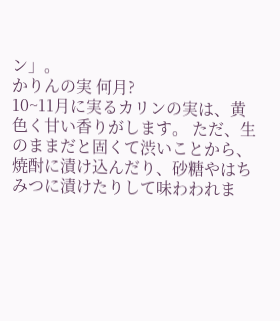ン」。
かりんの実 何月?
10~11月に実るカリンの実は、黄色く甘い香りがします。 ただ、生のままだと固くて渋いことから、焼酎に漬け込んだり、砂糖やはちみつに漬けたりして味わわれま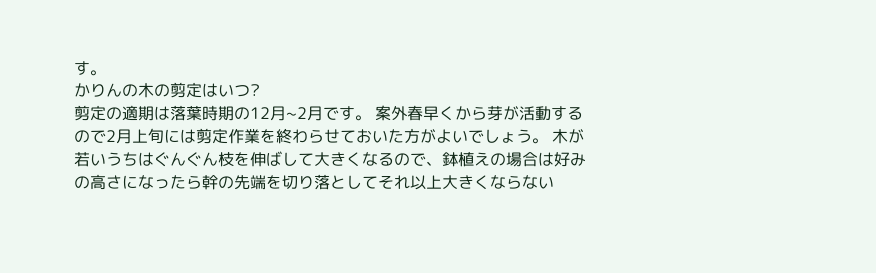す。
かりんの木の剪定はいつ?
剪定の適期は落葉時期の12月~2月です。 案外春早くから芽が活動するので2月上旬には剪定作業を終わらせておいた方がよいでしょう。 木が若いうちはぐんぐん枝を伸ばして大きくなるので、鉢植えの場合は好みの高さになったら幹の先端を切り落としてそれ以上大きくならない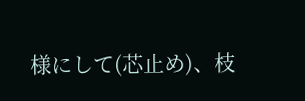様にして(芯止め)、枝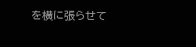を横に張らせて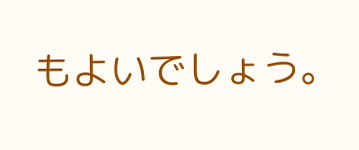もよいでしょう。